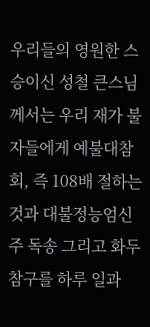우리들의 영원한 스승이신 성철 큰스님께서는 우리 재가 불자들에게 예불대참회, 즉 108배 절하는 것과 대불정능엄신주 독송 그리고 화두참구를 하루 일과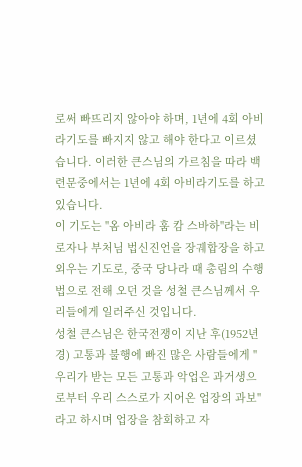로써 빠뜨리지 않아야 하며, 1년에 4회 아비라기도를 빠지지 않고 해야 한다고 이르셨습니다. 이러한 큰스님의 가르침을 따라 백련문중에서는 1년에 4회 아비라기도를 하고 있습니다.
이 기도는 "옴 아비라 훔 캄 스바하"라는 비로자나 부처님 법신진언을 장궤합장을 하고 외우는 기도로, 중국 당나라 때 총림의 수행법으로 전해 오던 것을 성철 큰스님께서 우리들에게 일러주신 것입니다.
성철 큰스님은 한국전쟁이 지난 후(1952년경) 고통과 불행에 빠진 많은 사람들에게 "우리가 받는 모든 고통과 악업은 과거생으로부터 우리 스스로가 지어온 업장의 과보" 라고 하시며 업장을 참회하고 자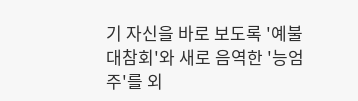기 자신을 바로 보도록 '예불대참회'와 새로 음역한 '능엄주'를 외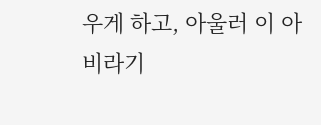우게 하고, 아울러 이 아비라기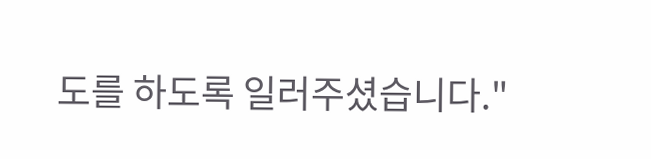도를 하도록 일러주셨습니다."